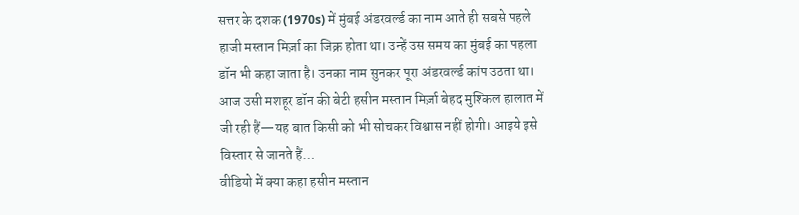सत्तर के दशक (1970s) में मुंबई अंडरवर्ल्ड का नाम आते ही सबसे पहले हाजी मस्तान मिर्ज़ा का जिक्र होता था। उन्हें उस समय का मुंबई का पहला डॉन भी कहा जाता है। उनका नाम सुनकर पूरा अंडरवर्ल्ड कांप उठता था। आज उसी मशहूर डॉन की बेटी हसीन मस्तान मिर्ज़ा बेहद मुश्किल हालात में जी रही हैं—यह बात किसी को भी सोचकर विश्वास नहीं होगी। आइये इसे विस्तार से जानते हैं…
वीडियो में क्या कहा हसीन मस्तान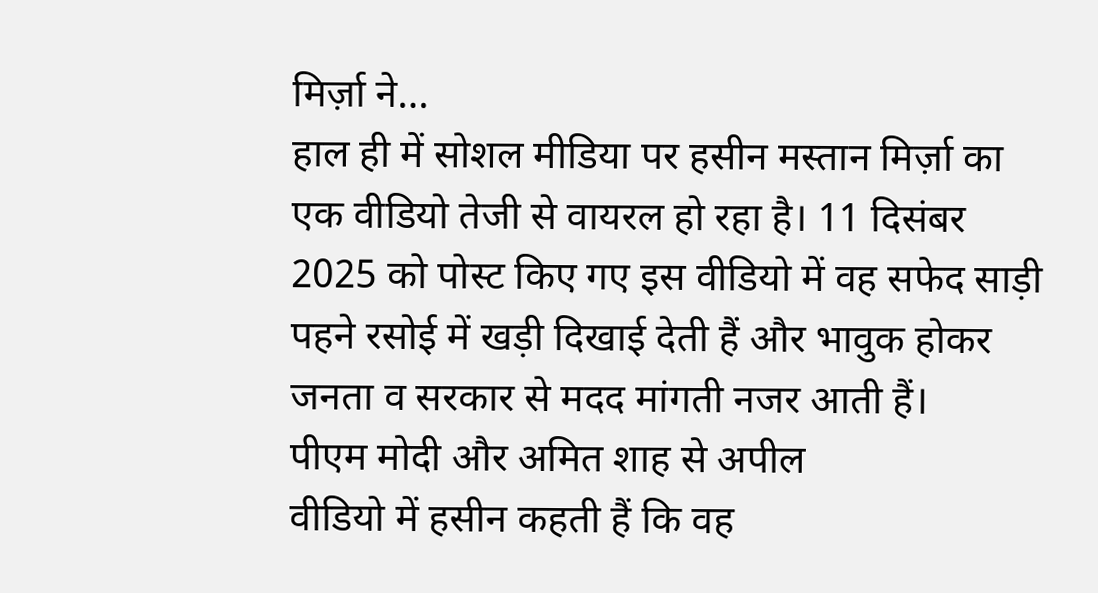मिर्ज़ा ने…
हाल ही में सोशल मीडिया पर हसीन मस्तान मिर्ज़ा का एक वीडियो तेजी से वायरल हो रहा है। 11 दिसंबर 2025 को पोस्ट किए गए इस वीडियो में वह सफेद साड़ी पहने रसोई में खड़ी दिखाई देती हैं और भावुक होकर जनता व सरकार से मदद मांगती नजर आती हैं।
पीएम मोदी और अमित शाह से अपील
वीडियो में हसीन कहती हैं कि वह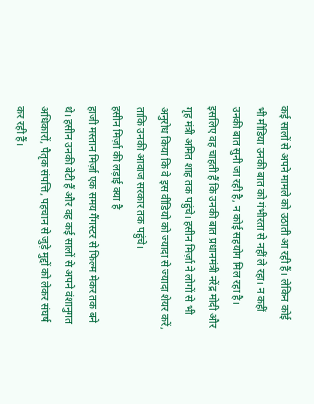कई सालों से अपने मामले को उठाती आ रही हैं। लेकिन कोई भी मीडिया उनकी बात को गंभीरता से नहीं ले रहा। न कहीं उनकी बात सुनी जा रही है, न कोई सहयोग मिल रहा है। इसलिए वह चाहती हैं कि उनकी बात प्रधानमंत्री नरेंद्र मोदी और गृह मंत्री अमित शाह तक पहुंचे। हसीन मिर्ज़ा ने लोगों से भी अनुरोध किया कि वे इस वीडियो को ज्यादा से ज्यादा शेयर करें, ताकि उनकी आवाज सरकार तक पहुंचे।
हसीन मिर्ज़ा की लड़ाई क्या है
हाजी मस्तान मिर्ज़ा एक समय गैंगस्टर से फिल्म मेकर तक बने थे। हसीन उनकी बेटी हैं और वह कई सालों से अपने वंशानुगत अधिकारों, पैतृक संपत्ति, पहचान से जुड़े मुद्दों को लेकर संघर्ष कर रही हैं।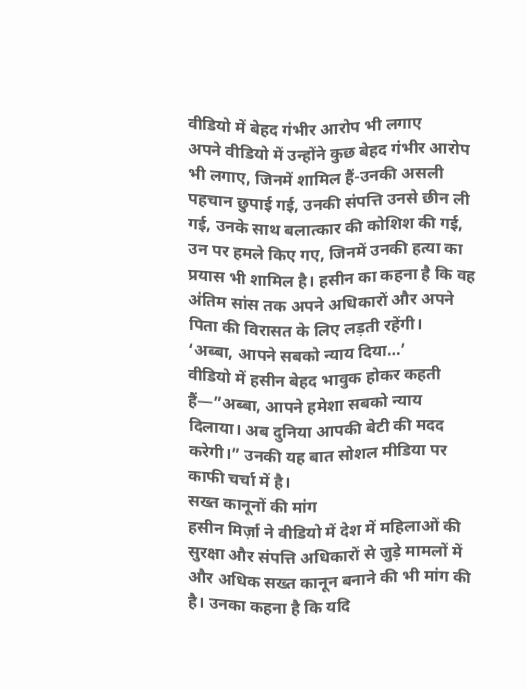वीडियो में बेहद गंभीर आरोप भी लगाए
अपने वीडियो में उन्होंने कुछ बेहद गंभीर आरोप भी लगाए, जिनमें शामिल हैं-उनकी असली पहचान छुपाई गई, उनकी संपत्ति उनसे छीन ली गई, उनके साथ बलात्कार की कोशिश की गई, उन पर हमले किए गए, जिनमें उनकी हत्या का प्रयास भी शामिल है। हसीन का कहना है कि वह अंतिम सांस तक अपने अधिकारों और अपने पिता की विरासत के लिए लड़ती रहेंगी।
‘अब्बा, आपने सबको न्याय दिया…’
वीडियो में हसीन बेहद भावुक होकर कहती हैं—”अब्बा, आपने हमेशा सबको न्याय दिलाया। अब दुनिया आपकी बेटी की मदद करेगी।” उनकी यह बात सोशल मीडिया पर काफी चर्चा में है।
सख्त कानूनों की मांग
हसीन मिर्ज़ा ने वीडियो में देश में महिलाओं की सुरक्षा और संपत्ति अधिकारों से जुड़े मामलों में और अधिक सख्त कानून बनाने की भी मांग की है। उनका कहना है कि यदि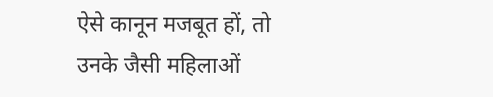ऐसे कानून मजबूत हों, तो उनके जैसी महिलाओं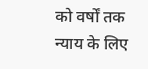को वर्षों तक न्याय के लिए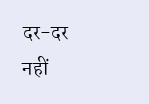दर-दर नहीं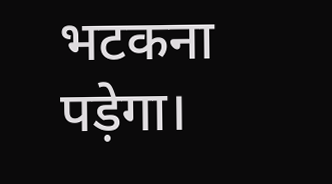भटकना पड़ेगा।